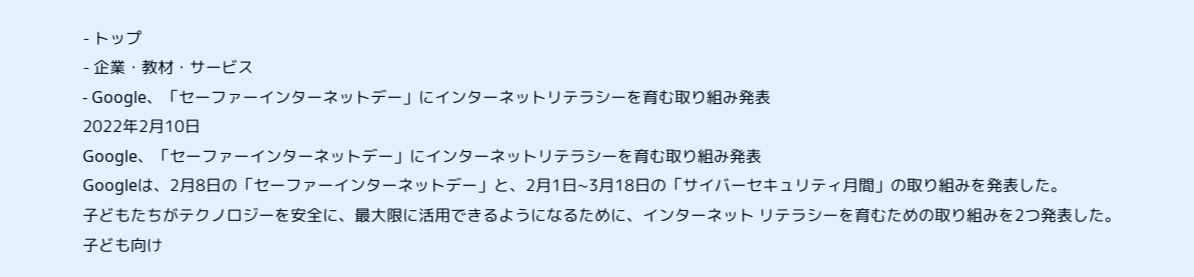- トップ
- 企業・教材・サービス
- Google、「セーファーインターネットデー」にインターネットリテラシーを育む取り組み発表
2022年2月10日
Google、「セーファーインターネットデー」にインターネットリテラシーを育む取り組み発表
Googleは、2月8日の「セーファーインターネットデー」と、2月1日~3月18日の「サイバーセキュリティ月間」の取り組みを発表した。
子どもたちがテクノロジーを安全に、最大限に活用できるようになるために、インターネット リテラシーを育むための取り組みを2つ発表した。
子ども向け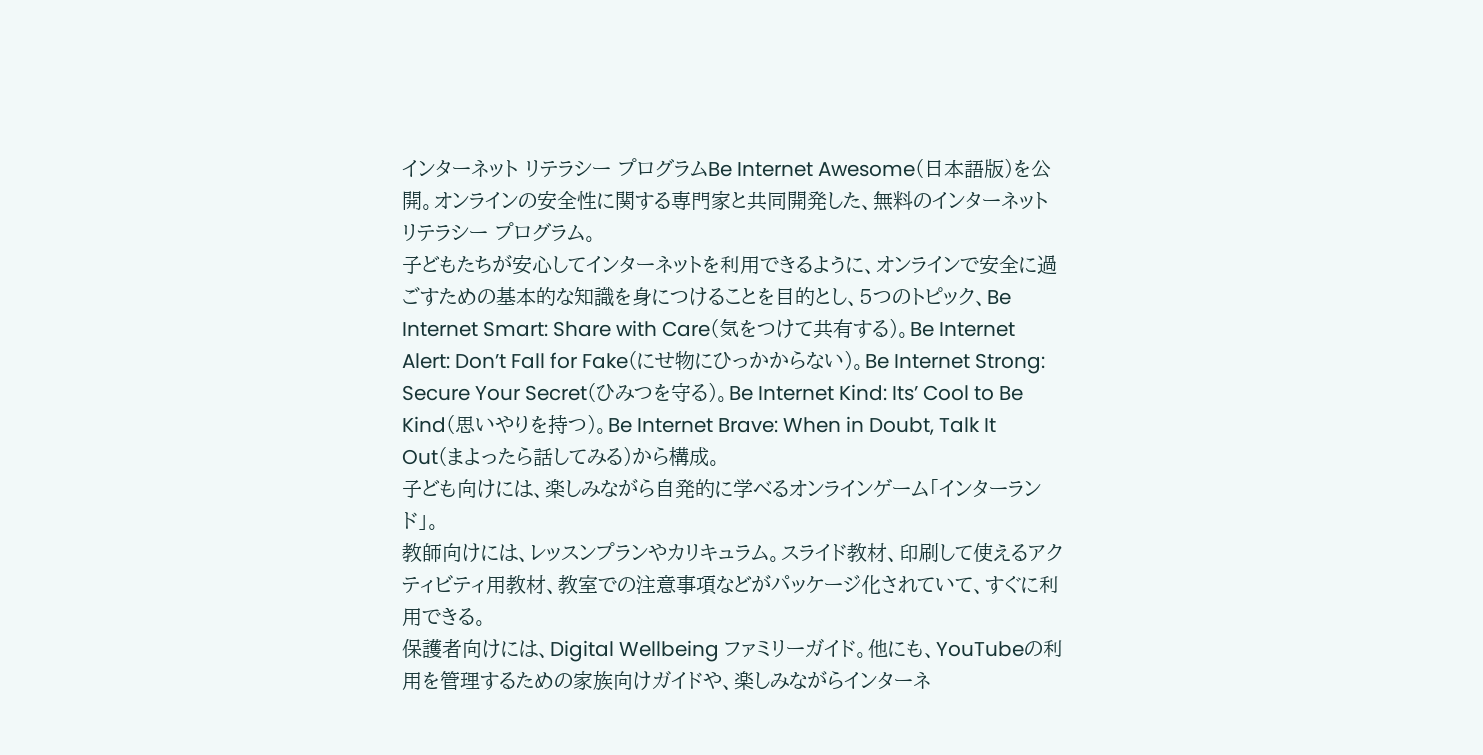インターネット リテラシー プログラムBe Internet Awesome(日本語版)を公開。オンラインの安全性に関する専門家と共同開発した、無料のインターネット リテラシー プログラム。
子どもたちが安心してインターネットを利用できるように、オンラインで安全に過ごすための基本的な知識を身につけることを目的とし、5つのトピック、Be Internet Smart: Share with Care(気をつけて共有する)。Be Internet Alert: Don’t Fall for Fake(にせ物にひっかからない)。Be Internet Strong: Secure Your Secret(ひみつを守る)。Be Internet Kind: Its’ Cool to Be Kind(思いやりを持つ)。Be Internet Brave: When in Doubt, Talk It Out(まよったら話してみる)から構成。
子ども向けには、楽しみながら自発的に学べるオンラインゲーム「インターランド」。
教師向けには、レッスンプランやカリキュラム。スライド教材、印刷して使えるアクティビティ用教材、教室での注意事項などがパッケージ化されていて、すぐに利用できる。
保護者向けには、Digital Wellbeing ファミリーガイド。他にも、YouTubeの利用を管理するための家族向けガイドや、楽しみながらインターネ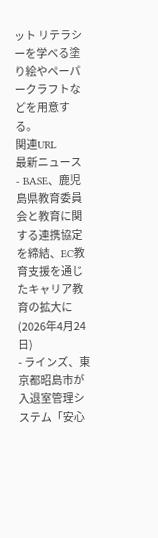ット リテラシーを学べる塗り絵やペーパークラフトなどを用意する。
関連URL
最新ニュース
- BASE、鹿児島県教育委員会と教育に関する連携協定を締結、EC教育支援を通じたキャリア教育の拡大に(2026年4月24日)
- ラインズ、東京都昭島市が入退室管理システム「安心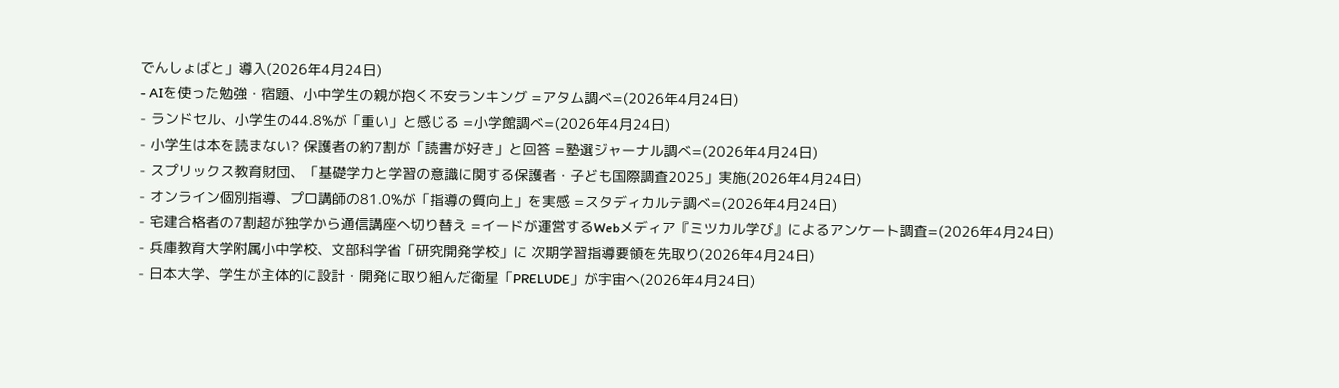でんしょばと」導入(2026年4月24日)
- AIを使った勉強・宿題、小中学生の親が抱く不安ランキング =アタム調べ=(2026年4月24日)
- ランドセル、小学生の44.8%が「重い」と感じる =小学館調べ=(2026年4月24日)
- 小学生は本を読まない? 保護者の約7割が「読書が好き」と回答 =塾選ジャーナル調べ=(2026年4月24日)
- スプリックス教育財団、「基礎学力と学習の意識に関する保護者・子ども国際調査2025」実施(2026年4月24日)
- オンライン個別指導、プロ講師の81.0%が「指導の質向上」を実感 =スタディカルテ調べ=(2026年4月24日)
- 宅建合格者の7割超が独学から通信講座へ切り替え =イードが運営するWebメディア『ミツカル学び』によるアンケート調査=(2026年4月24日)
- 兵庫教育大学附属小中学校、文部科学省「研究開発学校」に 次期学習指導要領を先取り(2026年4月24日)
- 日本大学、学生が主体的に設計・開発に取り組んだ衛星「PRELUDE」が宇宙へ(2026年4月24日)